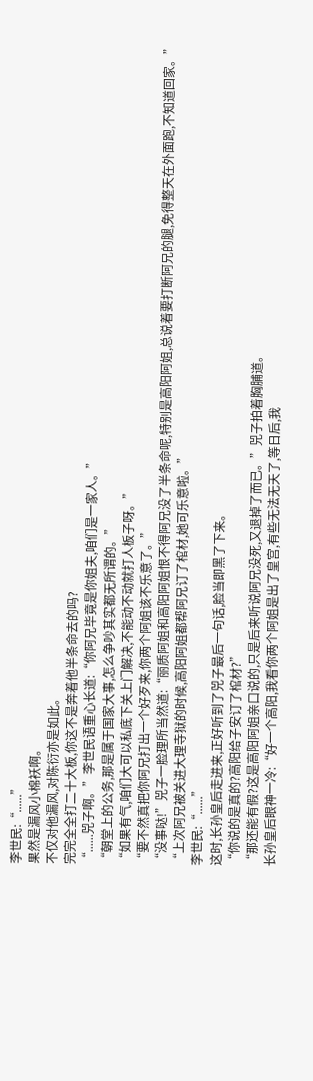李世民:“......”
果然是漏风小棉袄啊。
不仅对他漏风,对陈衍亦是如此。
完完全全打二十大板,你这不是奔着他半条命去的吗?
“......兕子啊。”李世民语重心长道:“你阿兄毕竟是你姐夫,咱们是一家人。”
“朝堂上的公务,那是属于国家大事,怎么争吵其实都无所谓的。”
“如果有气,咱们大可以私底下关上门解决,不能动不动就打人板子呀。”
“要不然真把你阿兄打出一个好歹来,你两个阿姐该不乐意了。”
“没事哒!”兕子一脸理所当然道:“丽质阿姐和高阳阿姐恨不得阿兄没了半条命呢,特别是高阳阿姐,总说着要打断阿兄的腿,免得整天在外面跑,不知道回家。”
“上次阿兄被关进大理寺狱的时候,高阳阿姐都帮阿兄订了棺材,她可乐意啦。”
李世民:“......”
这时,长孙皇后走进来,正好听到了兕子最后一句话,脸当即黑了下来。
“你说的是真的?高阳给子安订了棺材?”
“那还能有假?这是高阳阿姐亲口说的,只是后来听说阿兄没死,又退掉了而已。”兕子拍着胸脯道。
长孙皇后眼神一冷:“好一个高阳,我看你两个阿姐是出了皇宫,有些无法无天了,等日后,我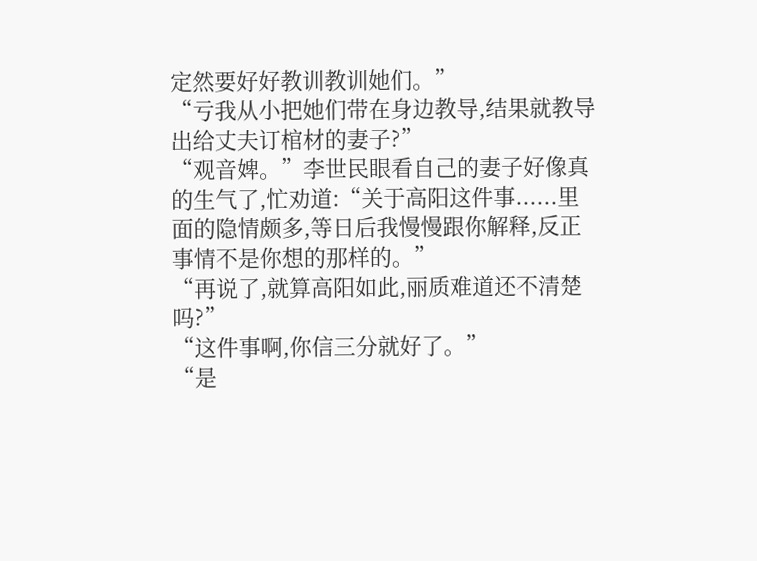定然要好好教训教训她们。”
“亏我从小把她们带在身边教导,结果就教导出给丈夫订棺材的妻子?”
“观音婢。”李世民眼看自己的妻子好像真的生气了,忙劝道:“关于高阳这件事......里面的隐情颇多,等日后我慢慢跟你解释,反正事情不是你想的那样的。”
“再说了,就算高阳如此,丽质难道还不清楚吗?”
“这件事啊,你信三分就好了。”
“是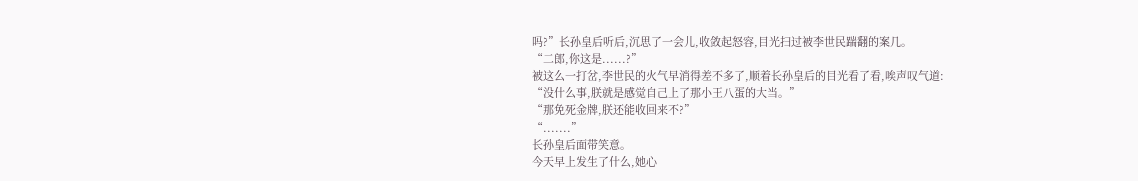吗?”长孙皇后听后,沉思了一会儿,收敛起怒容,目光扫过被李世民踹翻的案几。
“二郎,你这是......?”
被这么一打岔,李世民的火气早消得差不多了,顺着长孙皇后的目光看了看,唉声叹气道:
“没什么事,朕就是感觉自己上了那小王八蛋的大当。”
“那免死金牌,朕还能收回来不?”
“.......”
长孙皇后面带笑意。
今天早上发生了什么,她心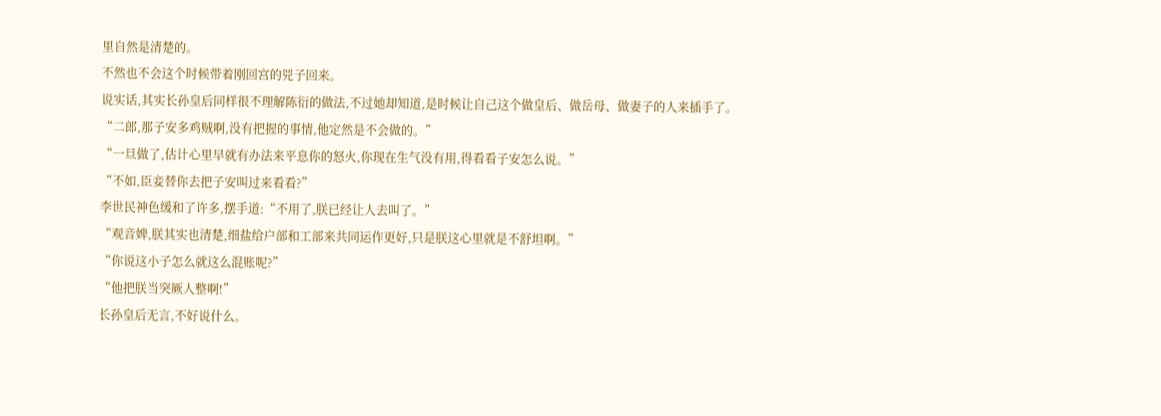里自然是清楚的。
不然也不会这个时候带着刚回宫的兕子回来。
说实话,其实长孙皇后同样很不理解陈衍的做法,不过她却知道,是时候让自己这个做皇后、做岳母、做妻子的人来插手了。
“二郎,那子安多鸡贼啊,没有把握的事情,他定然是不会做的。”
“一旦做了,估计心里早就有办法来平息你的怒火,你现在生气没有用,得看看子安怎么说。”
“不如,臣妾替你去把子安叫过来看看?”
李世民神色缓和了许多,摆手道:“不用了,朕已经让人去叫了。”
“观音婢,朕其实也清楚,细盐给户部和工部来共同运作更好,只是朕这心里就是不舒坦啊。”
“你说这小子怎么就这么混账呢?”
“他把朕当突厥人整啊!”
长孙皇后无言,不好说什么。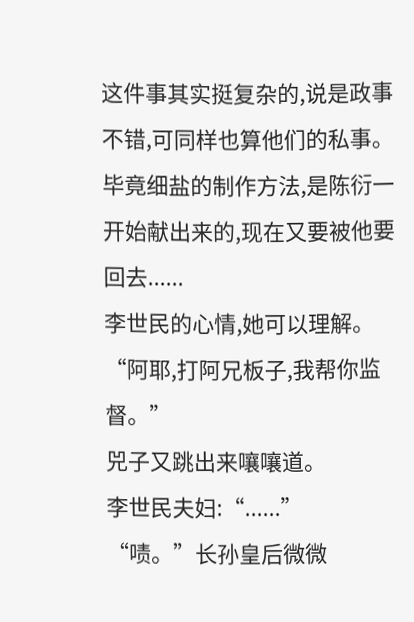这件事其实挺复杂的,说是政事不错,可同样也算他们的私事。
毕竟细盐的制作方法,是陈衍一开始献出来的,现在又要被他要回去......
李世民的心情,她可以理解。
“阿耶,打阿兄板子,我帮你监督。”
兕子又跳出来嚷嚷道。
李世民夫妇:“......”
“啧。”长孙皇后微微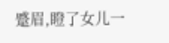蹙眉,瞪了女儿一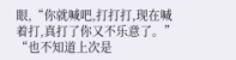眼,“你就喊吧,打打打,现在喊着打,真打了你又不乐意了。”
“也不知道上次是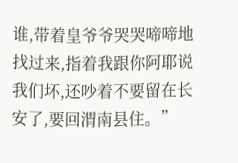谁,带着皇爷爷哭哭啼啼地找过来,指着我跟你阿耶说我们坏,还吵着不要留在长安了,要回渭南县住。”